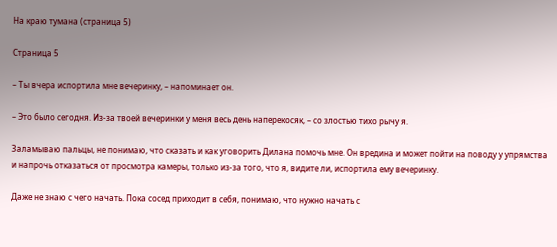На краю тумана (страница 5)

Страница 5

– Ты вчера испортила мне вечеринку, – напоминает он.

– Это было сегодня. Из-за твоей вечеринки у меня весь день наперекосяк, – со злостью тихо рычу я.

Заламываю пальцы, не понимаю, что сказать и как уговорить Дилана помочь мне. Он вредина и может пойти на поводу у упрямства и напрочь отказаться от просмотра камеры, только из-за того, что я, видите ли, испортила ему вечеринку.

Даже не знаю с чего начать. Пока сосед приходит в себя, понимаю, что нужно начать с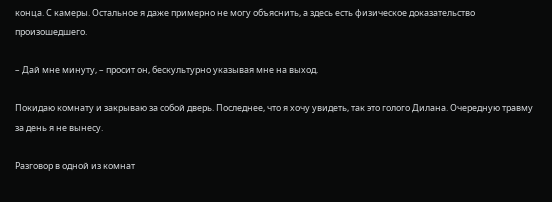конца. С камеры. Остальное я даже примерно не могу объяснить, а здесь есть физическое доказательство произошедшего.

– Дай мне минуту, – просит он, бескультурно указывая мне на выход.

Покидаю комнату и закрываю за собой дверь. Последнее, что я хочу увидеть, так это голого Дилана. Очередную травму за день я не вынесу.

Разговор в одной из комнат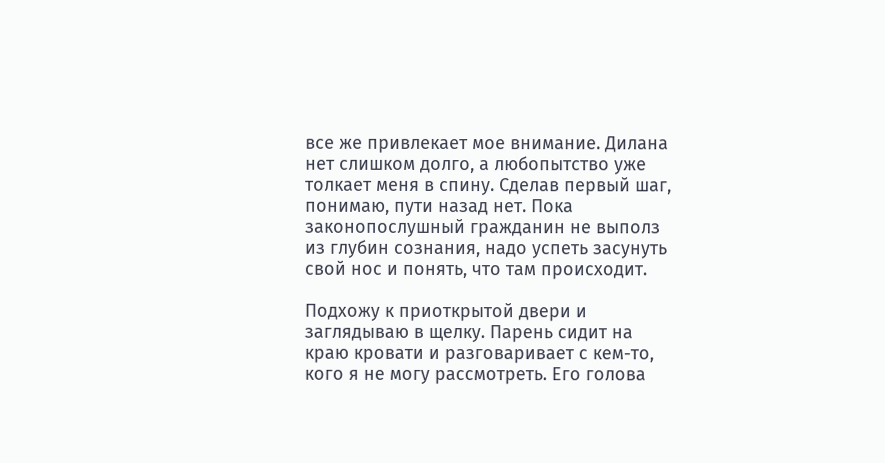все же привлекает мое внимание. Дилана нет слишком долго, а любопытство уже толкает меня в спину. Сделав первый шаг, понимаю, пути назад нет. Пока законопослушный гражданин не выполз из глубин сознания, надо успеть засунуть свой нос и понять, что там происходит.

Подхожу к приоткрытой двери и заглядываю в щелку. Парень сидит на краю кровати и разговаривает с кем-то, кого я не могу рассмотреть. Его голова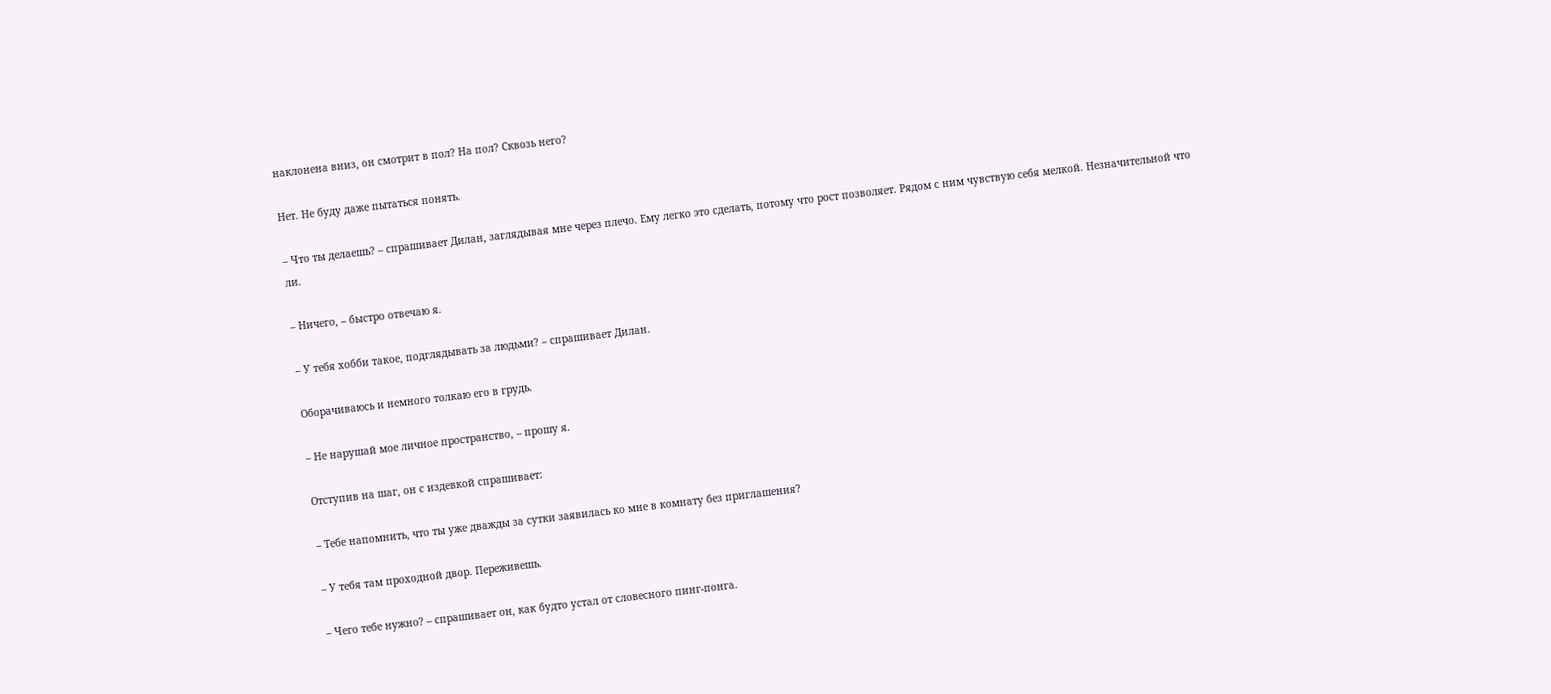наклонена вниз, он смотрит в пол? На пол? Сквозь него?

Нет. Не буду даже пытаться понять.

– Что ты делаешь? – спрашивает Дилан, заглядывая мне через плечо. Ему легко это сделать, потому что рост позволяет. Рядом с ним чувствую себя мелкой. Незначительной что ли.

– Ничего, – быстро отвечаю я.

– У тебя хобби такое, подглядывать за людьми? – спрашивает Дилан.

Оборачиваюсь и немного толкаю его в грудь.

– Не нарушай мое личное пространство, – прошу я.

Отступив на шаг, он с издевкой спрашивает:

– Тебе напомнить, что ты уже дважды за сутки заявилась ко мне в комнату без приглашения?

– У тебя там проходной двор. Переживешь.

– Чего тебе нужно? – спрашивает он, как будто устал от словесного пинг-понга.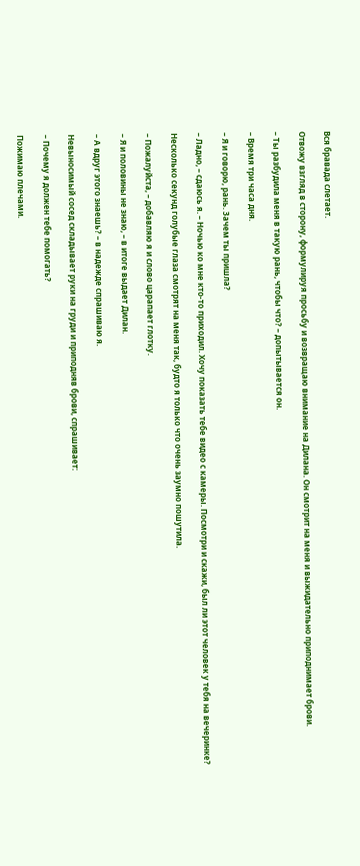Вся бравада слетает.

Отвожу взгляд в сторону, формулируя просьбу и возвращаю внимание на Дилана. Он смотрит на меня и выжидательно приподнимает брови.

– Ты разбудила меня в такую рань, чтобы что? – допытывается он.

– Время три часа дня.

– Я и говорю, рань. Зачем ты пришла?

– Ладно, – сдаюсь я. – Ночью ко мне кто-то приходил. Хочу показать тебе видео с камеры. Посмотри и скажи, был ли этот человек у тебя на вечеринке?

Несколько секунд голубые глаза смотрят на меня так, будто я только что очень заумно пошутила.

– Пожалуйста, – добавляю я и слово царапает глотку.

– Я и половины не знаю, – в итоге выдает Дилан.

– А вдруг этого знаешь? – в надежде спрашиваю я.

Невыносимый сосед складывает руки на груди и приподняв брови, спрашивает:

– Почему я должен тебе помогать?

Пожимаю плечами.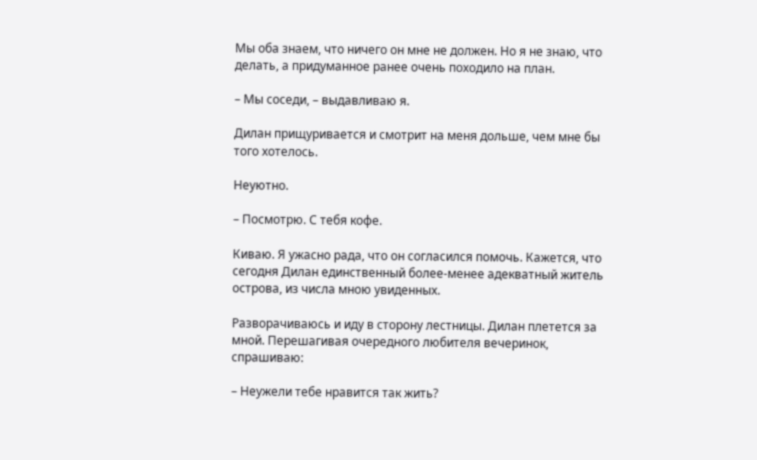Мы оба знаем, что ничего он мне не должен. Но я не знаю, что делать, а придуманное ранее очень походило на план.

– Мы соседи, – выдавливаю я.

Дилан прищуривается и смотрит на меня дольше, чем мне бы того хотелось.

Неуютно.

– Посмотрю. С тебя кофе.

Киваю. Я ужасно рада, что он согласился помочь. Кажется, что сегодня Дилан единственный более-менее адекватный житель острова, из числа мною увиденных.

Разворачиваюсь и иду в сторону лестницы. Дилан плетется за мной. Перешагивая очередного любителя вечеринок, спрашиваю:

– Неужели тебе нравится так жить?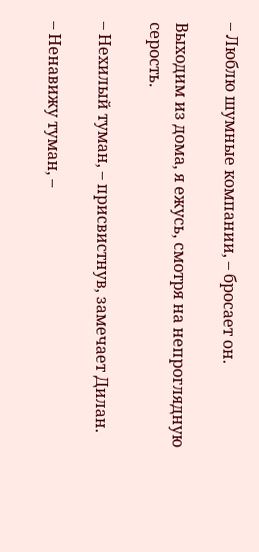– Люблю шумные компании, – бросает он.

Выходим из дома, я ежусь, смотря на непроглядную серость.

– Нехилый туман, – присвистнув, замечает Дилан.

– Ненавижу туман, –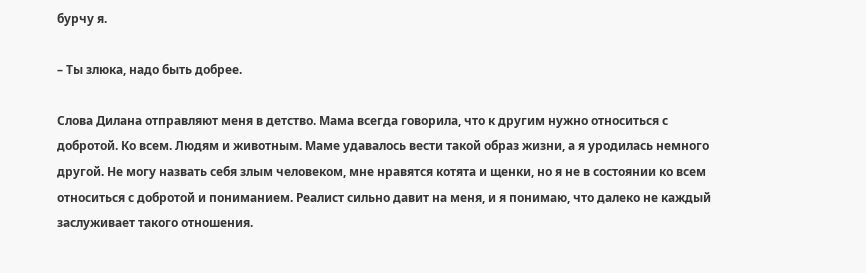бурчу я.

– Ты злюка, надо быть добрее.

Слова Дилана отправляют меня в детство. Мама всегда говорила, что к другим нужно относиться с добротой. Ко всем. Людям и животным. Маме удавалось вести такой образ жизни, а я уродилась немного другой. Не могу назвать себя злым человеком, мне нравятся котята и щенки, но я не в состоянии ко всем относиться с добротой и пониманием. Реалист сильно давит на меня, и я понимаю, что далеко не каждый заслуживает такого отношения.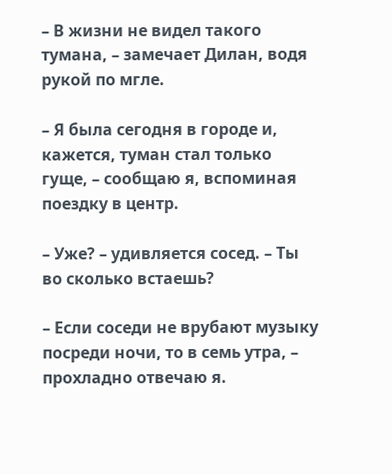– В жизни не видел такого тумана, – замечает Дилан, водя рукой по мгле.

– Я была сегодня в городе и, кажется, туман стал только гуще, – сообщаю я, вспоминая поездку в центр.

– Уже? – удивляется сосед. – Ты во сколько встаешь?

– Если соседи не врубают музыку посреди ночи, то в семь утра, – прохладно отвечаю я.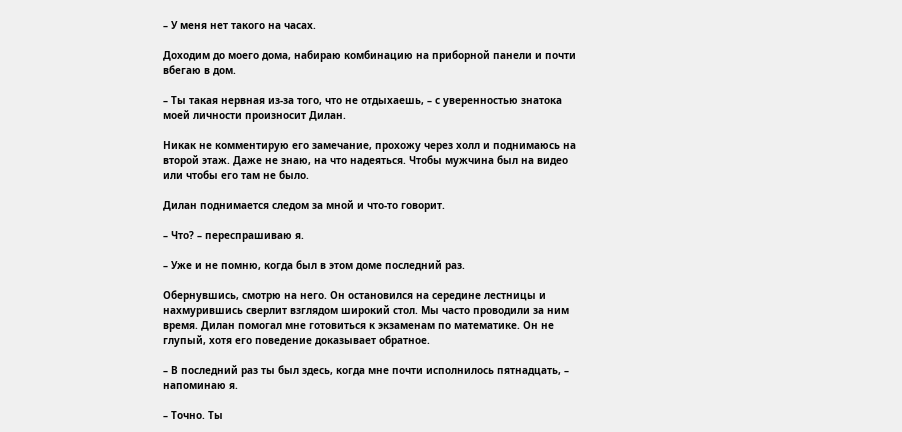– У меня нет такого на часах.

Доходим до моего дома, набираю комбинацию на приборной панели и почти вбегаю в дом.

– Ты такая нервная из-за того, что не отдыхаешь, – с уверенностью знатока моей личности произносит Дилан.

Никак не комментирую его замечание, прохожу через холл и поднимаюсь на второй этаж. Даже не знаю, на что надеяться. Чтобы мужчина был на видео или чтобы его там не было.

Дилан поднимается следом за мной и что-то говорит.

– Что? – переспрашиваю я.

– Уже и не помню, когда был в этом доме последний раз.

Обернувшись, смотрю на него. Он остановился на середине лестницы и нахмурившись сверлит взглядом широкий стол. Мы часто проводили за ним время. Дилан помогал мне готовиться к экзаменам по математике. Он не глупый, хотя его поведение доказывает обратное.

– В последний раз ты был здесь, когда мне почти исполнилось пятнадцать, – напоминаю я.

– Точно. Ты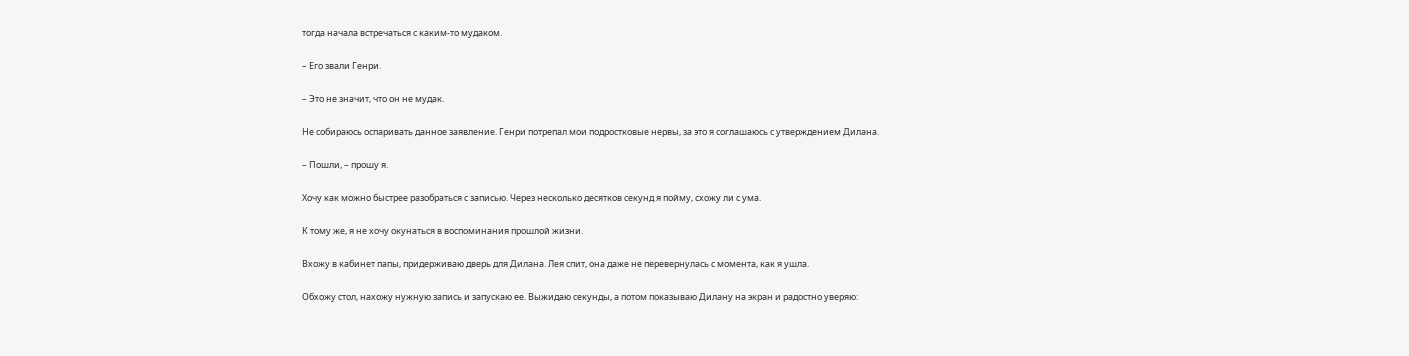тогда начала встречаться с каким-то мудаком.

– Его звали Генри.

– Это не значит, что он не мудак.

Не собираюсь оспаривать данное заявление. Генри потрепал мои подростковые нервы, за это я соглашаюсь с утверждением Дилана.

– Пошли, – прошу я.

Хочу как можно быстрее разобраться с записью. Через несколько десятков секунд я пойму, схожу ли с ума.

К тому же, я не хочу окунаться в воспоминания прошлой жизни.

Вхожу в кабинет папы, придерживаю дверь для Дилана. Лея спит, она даже не перевернулась с момента, как я ушла.

Обхожу стол, нахожу нужную запись и запускаю ее. Выжидаю секунды, а потом показываю Дилану на экран и радостно уверяю: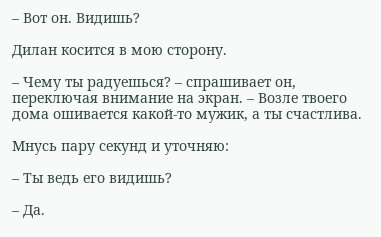– Вот он. Видишь?

Дилан косится в мою сторону.

– Чему ты радуешься? – спрашивает он, переключая внимание на экран. – Возле твоего дома ошивается какой-то мужик, а ты счастлива.

Мнусь пару секунд и уточняю:

– Ты ведь его видишь?

– Да.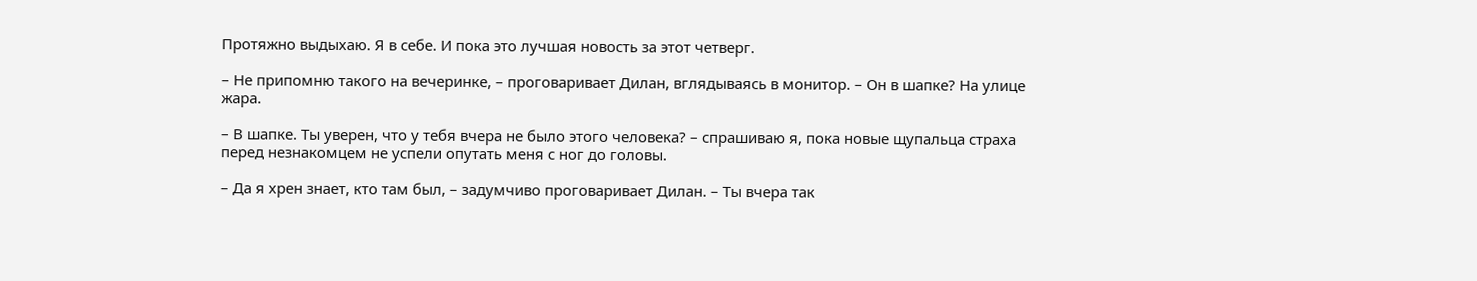Протяжно выдыхаю. Я в себе. И пока это лучшая новость за этот четверг.

– Не припомню такого на вечеринке, – проговаривает Дилан, вглядываясь в монитор. – Он в шапке? На улице жара.

– В шапке. Ты уверен, что у тебя вчера не было этого человека? – спрашиваю я, пока новые щупальца страха перед незнакомцем не успели опутать меня с ног до головы.

– Да я хрен знает, кто там был, – задумчиво проговаривает Дилан. – Ты вчера так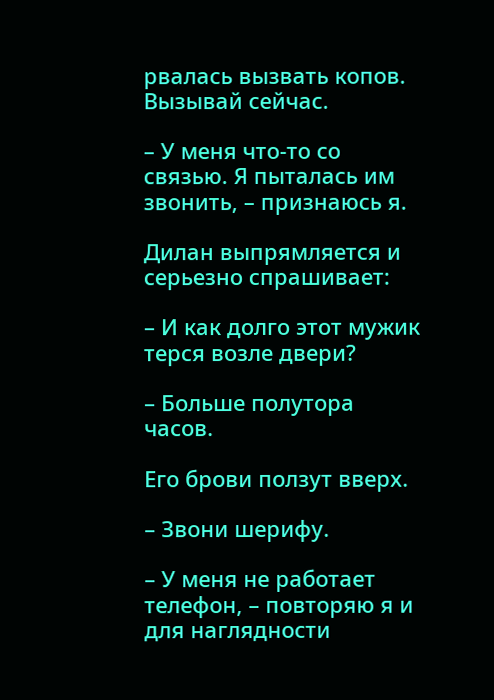рвалась вызвать копов. Вызывай сейчас.

– У меня что-то со связью. Я пыталась им звонить, – признаюсь я.

Дилан выпрямляется и серьезно спрашивает:

– И как долго этот мужик терся возле двери?

– Больше полутора часов.

Его брови ползут вверх.

– Звони шерифу.

– У меня не работает телефон, – повторяю я и для наглядности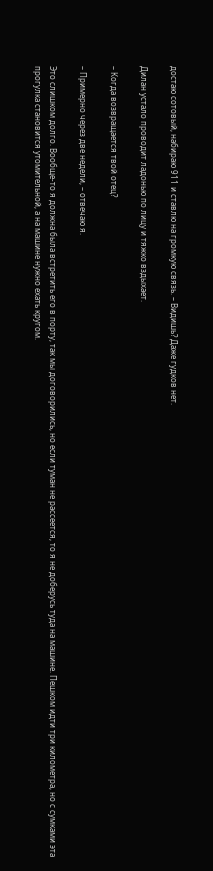достаю сотовый, набираю 911 и ставлю на громкую связь. – Видишь? Даже гудков нет.

Дилан устало проводит ладонью по лицу и тяжко вздыхает.

– Когда возвращается твой отец?

– Примерно через две недели, – отвечаю я.

Это слишком долго. Вообще-то я должна была встретить его в порту, так мы договорились, но если туман не рассеется, то я не доберусь туда на машине. Пешком идти три километра, но с сумками эта прогулка становится утомительной, а на машине нужно ехать кругом.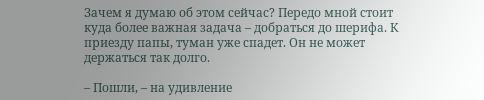Зачем я думаю об этом сейчас? Передо мной стоит куда более важная задача – добраться до шерифа. К приезду папы, туман уже спадет. Он не может держаться так долго.

– Пошли, – на удивление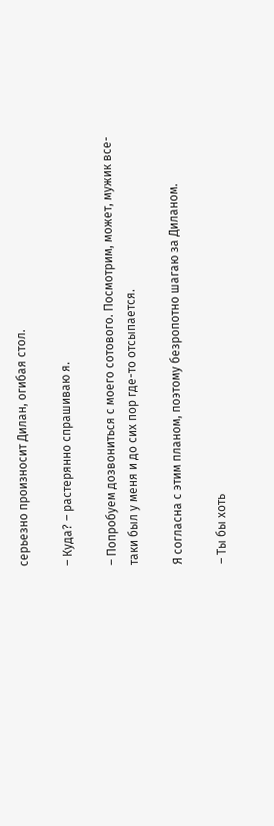серьезно произносит Дилан, огибая стол.

– Куда? – растерянно спрашиваю я.

– Попробуем дозвониться с моего сотового. Посмотрим, может, мужик все-таки был у меня и до сих пор где-то отсыпается.

Я согласна с этим планом, поэтому безропотно шагаю за Диланом.

– Ты бы хоть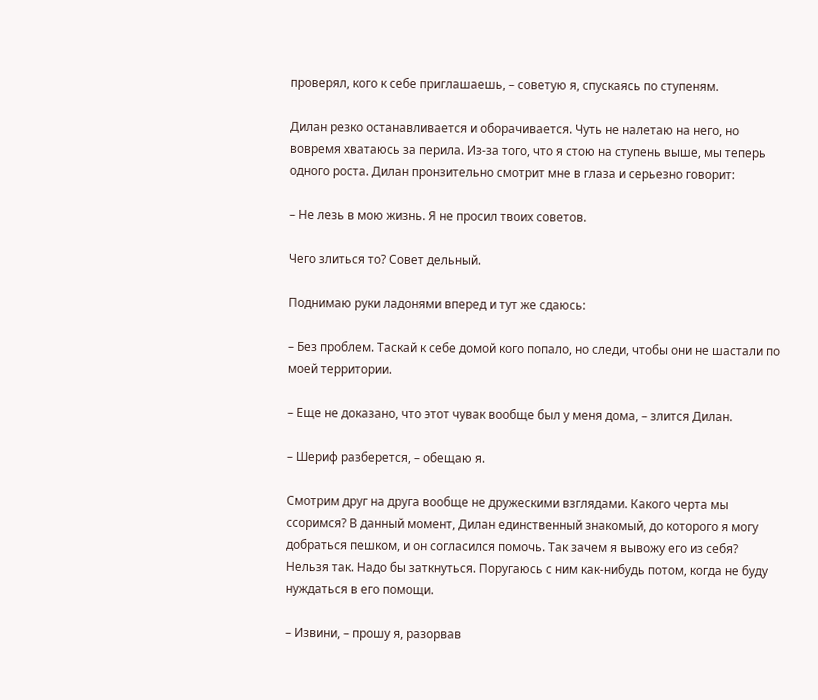проверял, кого к себе приглашаешь, – советую я, спускаясь по ступеням.

Дилан резко останавливается и оборачивается. Чуть не налетаю на него, но вовремя хватаюсь за перила. Из-за того, что я стою на ступень выше, мы теперь одного роста. Дилан пронзительно смотрит мне в глаза и серьезно говорит:

– Не лезь в мою жизнь. Я не просил твоих советов.

Чего злиться то? Совет дельный.

Поднимаю руки ладонями вперед и тут же сдаюсь:

– Без проблем. Таскай к себе домой кого попало, но следи, чтобы они не шастали по моей территории.

– Еще не доказано, что этот чувак вообще был у меня дома, – злится Дилан.

– Шериф разберется, – обещаю я.

Смотрим друг на друга вообще не дружескими взглядами. Какого черта мы ссоримся? В данный момент, Дилан единственный знакомый, до которого я могу добраться пешком, и он согласился помочь. Так зачем я вывожу его из себя? Нельзя так. Надо бы заткнуться. Поругаюсь с ним как-нибудь потом, когда не буду нуждаться в его помощи.

– Извини, – прошу я, разорвав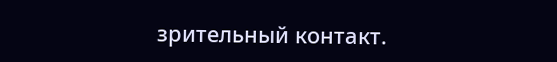зрительный контакт.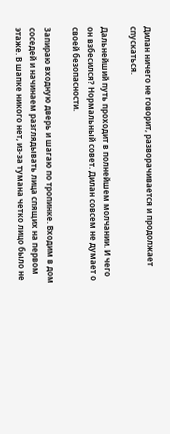Дилан ничего не говорит, разворачивается и продолжает спускаться.

Дальнейший путь проходит в полнейшем молчании. И чего он взбесился? Нормальный совет. Дилан совсем не думает о своей безопасности.

Запираю входную дверь и шагаю по тропинке. Входим в дом соседей и начинаем разглядывать лица спящих на первом этаже. В шапке никого нет, из-за тумана четко лицо было не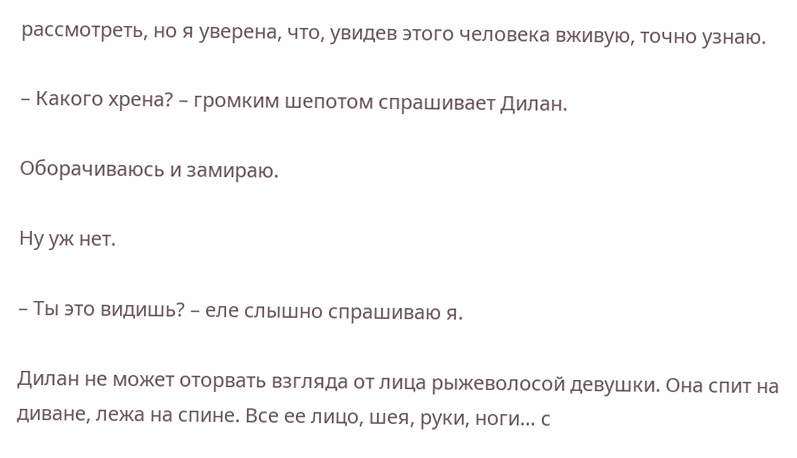рассмотреть, но я уверена, что, увидев этого человека вживую, точно узнаю.

– Какого хрена? – громким шепотом спрашивает Дилан.

Оборачиваюсь и замираю.

Ну уж нет.

– Ты это видишь? – еле слышно спрашиваю я.

Дилан не может оторвать взгляда от лица рыжеволосой девушки. Она спит на диване, лежа на спине. Все ее лицо, шея, руки, ноги… с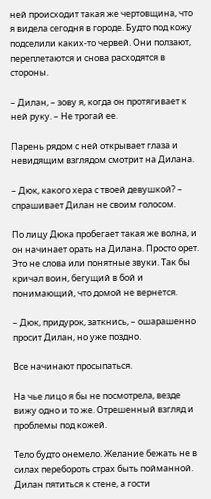ней происходит такая же чертовщина, что я видела сегодня в городе. Будто под кожу подселили каких-то червей. Они ползают, переплетаются и снова расходятся в стороны.

– Дилан, – зову я, когда он протягивает к ней руку. – Не трогай ее.

Парень рядом с ней открывает глаза и невидящим взглядом смотрит на Дилана.

– Дюк, какого хера с твоей девушкой? – спрашивает Дилан не своим голосом.

По лицу Дюка пробегает такая же волна, и он начинает орать на Дилана. Просто орет. Это не слова или понятные звуки. Так бы кричал воин, бегущий в бой и понимающий, что домой не вернется.

– Дюк, придурок, заткнись, – ошарашенно просит Дилан, но уже поздно.

Все начинают просыпаться.

На чье лицо я бы не посмотрела, везде вижу одно и то же. Отрешенный взгляд и проблемы под кожей.

Тело будто онемело. Желание бежать не в силах перебороть страх быть пойманной. Дилан пятиться к стене, а гости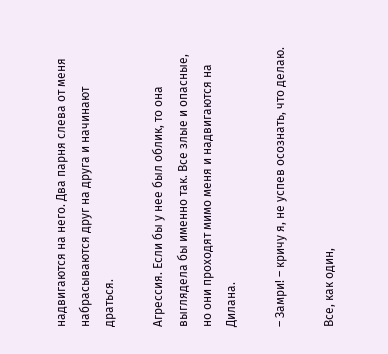надвигаются на него. Два парня слева от меня набрасываются друг на друга и начинают драться.

Агрессия. Если бы у нее был облик, то она выглядела бы именно так. Все злые и опасные, но они проходят мимо меня и надвигаются на Дилана.

– Замри! – кричу я, не успев осознать, что делаю.

Все, как один,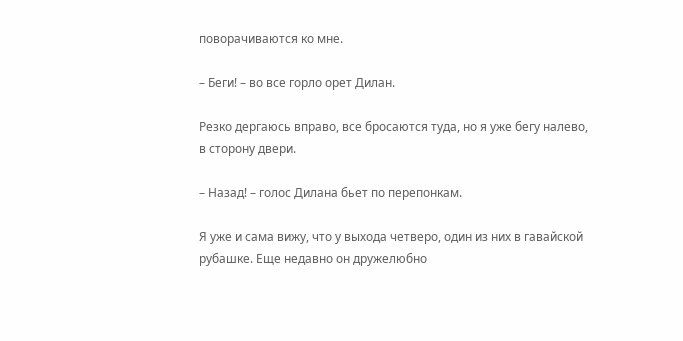поворачиваются ко мне.

– Беги! – во все горло орет Дилан.

Резко дергаюсь вправо, все бросаются туда, но я уже бегу налево, в сторону двери.

– Назад! – голос Дилана бьет по перепонкам.

Я уже и сама вижу, что у выхода четверо, один из них в гавайской рубашке. Еще недавно он дружелюбно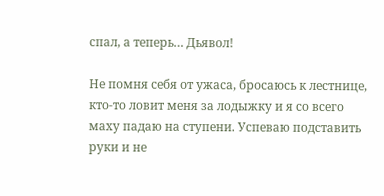спал, а теперь… Дьявол!

Не помня себя от ужаса, бросаюсь к лестнице, кто-то ловит меня за лодыжку и я со всего маху падаю на ступени. Успеваю подставить руки и не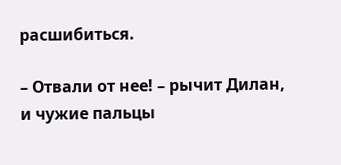расшибиться.

– Отвали от нее! – рычит Дилан, и чужие пальцы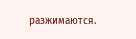разжимаются.